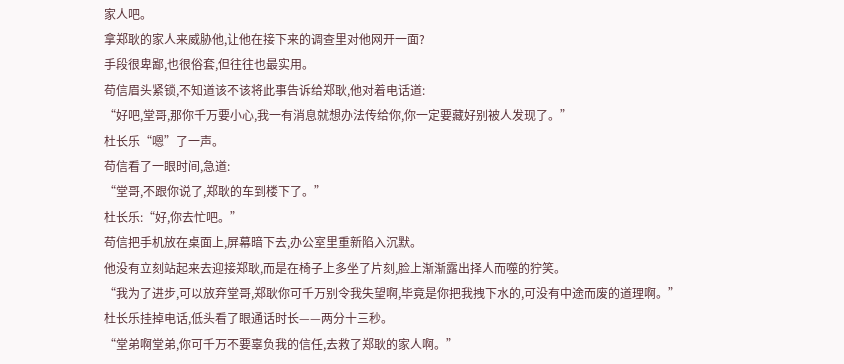家人吧。
拿郑耿的家人来威胁他,让他在接下来的调查里对他网开一面?
手段很卑鄙,也很俗套,但往往也最实用。
苟信眉头紧锁,不知道该不该将此事告诉给郑耿,他对着电话道:
“好吧,堂哥,那你千万要小心,我一有消息就想办法传给你,你一定要藏好别被人发现了。”
杜长乐“嗯”了一声。
苟信看了一眼时间,急道:
“堂哥,不跟你说了,郑耿的车到楼下了。”
杜长乐:“好,你去忙吧。”
苟信把手机放在桌面上,屏幕暗下去,办公室里重新陷入沉默。
他没有立刻站起来去迎接郑耿,而是在椅子上多坐了片刻,脸上渐渐露出择人而噬的狞笑。
“我为了进步,可以放弃堂哥,郑耿你可千万别令我失望啊,毕竟是你把我拽下水的,可没有中途而废的道理啊。”
杜长乐挂掉电话,低头看了眼通话时长——两分十三秒。
“堂弟啊堂弟,你可千万不要辜负我的信任,去救了郑耿的家人啊。”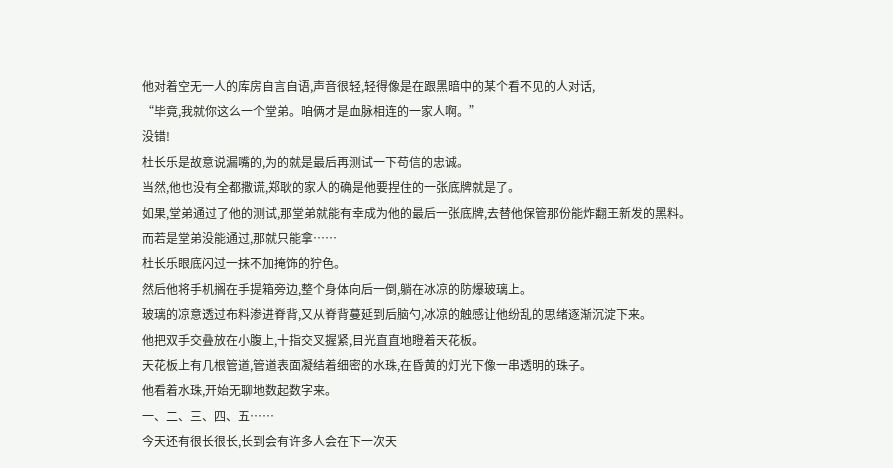他对着空无一人的库房自言自语,声音很轻,轻得像是在跟黑暗中的某个看不见的人对话,
“毕竟,我就你这么一个堂弟。咱俩才是血脉相连的一家人啊。”
没错!
杜长乐是故意说漏嘴的,为的就是最后再测试一下苟信的忠诚。
当然,他也没有全都撒谎,郑耿的家人的确是他要捏住的一张底牌就是了。
如果,堂弟通过了他的测试,那堂弟就能有幸成为他的最后一张底牌,去替他保管那份能炸翻王新发的黑料。
而若是堂弟没能通过,那就只能拿……
杜长乐眼底闪过一抹不加掩饰的狞色。
然后他将手机搁在手提箱旁边,整个身体向后一倒,躺在冰凉的防爆玻璃上。
玻璃的凉意透过布料渗进脊背,又从脊背蔓延到后脑勺,冰凉的触感让他纷乱的思绪逐渐沉淀下来。
他把双手交叠放在小腹上,十指交叉握紧,目光直直地瞪着天花板。
天花板上有几根管道,管道表面凝结着细密的水珠,在昏黄的灯光下像一串透明的珠子。
他看着水珠,开始无聊地数起数字来。
一、二、三、四、五……
今天还有很长很长,长到会有许多人会在下一次天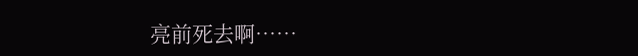亮前死去啊……